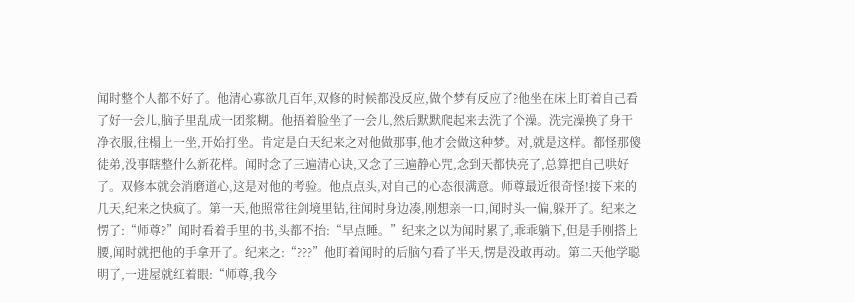闻时整个人都不好了。他清心寡欲几百年,双修的时候都没反应,做个梦有反应了?他坐在床上盯着自己看了好一会儿,脑子里乱成一团浆糊。他捂着脸坐了一会儿,然后默默爬起来去洗了个澡。洗完澡换了身干净衣服,往榻上一坐,开始打坐。肯定是白天纪来之对他做那事,他才会做这种梦。对,就是这样。都怪那傻徒弟,没事瞎整什么新花样。闻时念了三遍清心诀,又念了三遍静心咒,念到天都快亮了,总算把自己哄好了。双修本就会消磨道心,这是对他的考验。他点点头,对自己的心态很满意。师尊最近很奇怪!接下来的几天,纪来之快疯了。第一天,他照常往剑境里钻,往闻时身边凑,刚想亲一口,闻时头一偏,躲开了。纪来之愣了:“师尊?”闻时看着手里的书,头都不抬:“早点睡。”纪来之以为闻时累了,乖乖躺下,但是手刚搭上腰,闻时就把他的手拿开了。纪来之:“???”他盯着闻时的后脑勺看了半天,愣是没敢再动。第二天他学聪明了,一进屋就红着眼:“师尊,我今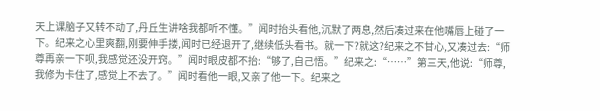天上课脑子又转不动了,丹丘生讲啥我都听不懂。”闻时抬头看他,沉默了两息,然后凑过来在他嘴唇上碰了一下。纪来之心里爽翻,刚要伸手搂,闻时已经退开了,继续低头看书。就一下?就这?纪来之不甘心,又凑过去:“师尊再亲一下呗,我感觉还没开窍。”闻时眼皮都不抬:“够了,自己悟。”纪来之:“……”第三天,他说:“师尊,我修为卡住了,感觉上不去了。”闻时看他一眼,又亲了他一下。纪来之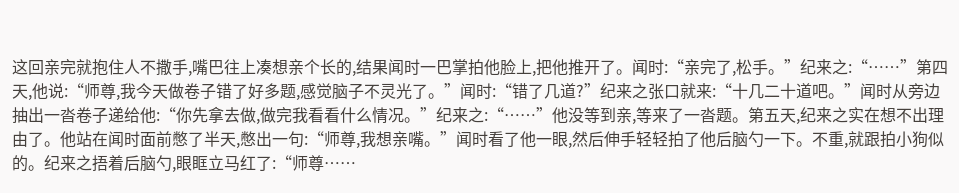这回亲完就抱住人不撒手,嘴巴往上凑想亲个长的,结果闻时一巴掌拍他脸上,把他推开了。闻时:“亲完了,松手。”纪来之:“……”第四天,他说:“师尊,我今天做卷子错了好多题,感觉脑子不灵光了。”闻时:“错了几道?”纪来之张口就来:“十几二十道吧。”闻时从旁边抽出一沓卷子递给他:“你先拿去做,做完我看看什么情况。”纪来之:“……”他没等到亲,等来了一沓题。第五天,纪来之实在想不出理由了。他站在闻时面前憋了半天,憋出一句:“师尊,我想亲嘴。”闻时看了他一眼,然后伸手轻轻拍了他后脑勺一下。不重,就跟拍小狗似的。纪来之捂着后脑勺,眼眶立马红了:“师尊……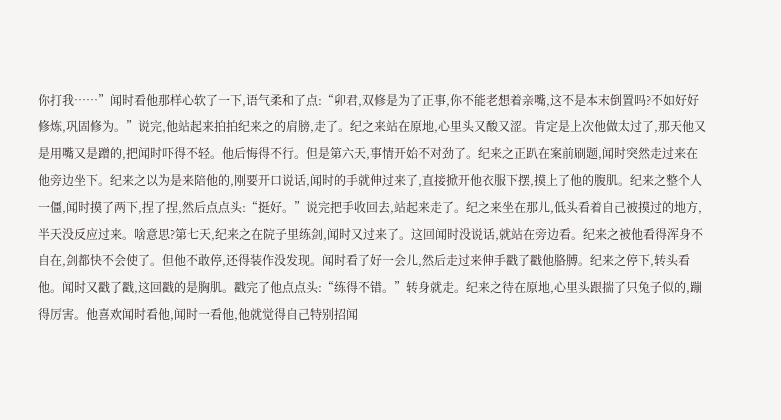你打我……”闻时看他那样心软了一下,语气柔和了点:“卯君,双修是为了正事,你不能老想着亲嘴,这不是本末倒置吗?不如好好修炼,巩固修为。”说完,他站起来拍拍纪来之的肩膀,走了。纪之来站在原地,心里头又酸又涩。肯定是上次他做太过了,那天他又是用嘴又是蹭的,把闻时吓得不轻。他后悔得不行。但是第六天,事情开始不对劲了。纪来之正趴在案前刷题,闻时突然走过来在他旁边坐下。纪来之以为是来陪他的,刚要开口说话,闻时的手就伸过来了,直接掀开他衣服下摆,摸上了他的腹肌。纪来之整个人一僵,闻时摸了两下,捏了捏,然后点点头:“挺好。”说完把手收回去,站起来走了。纪之来坐在那儿,低头看着自己被摸过的地方,半天没反应过来。啥意思?第七天,纪来之在院子里练剑,闻时又过来了。这回闻时没说话,就站在旁边看。纪来之被他看得浑身不自在,剑都快不会使了。但他不敢停,还得装作没发现。闻时看了好一会儿,然后走过来伸手戳了戳他胳膊。纪来之停下,转头看他。闻时又戳了戳,这回戳的是胸肌。戳完了他点点头:“练得不错。”转身就走。纪来之待在原地,心里头跟揣了只兔子似的,蹦得厉害。他喜欢闻时看他,闻时一看他,他就觉得自己特别招闻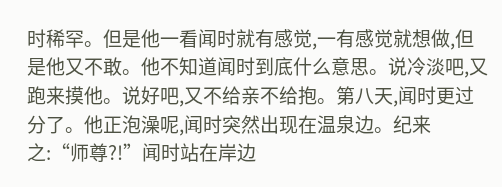时稀罕。但是他一看闻时就有感觉,一有感觉就想做,但是他又不敢。他不知道闻时到底什么意思。说冷淡吧,又跑来摸他。说好吧,又不给亲不给抱。第八天,闻时更过分了。他正泡澡呢,闻时突然出现在温泉边。纪来之:“师尊?!”闻时站在岸边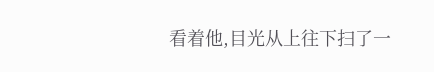看着他,目光从上往下扫了一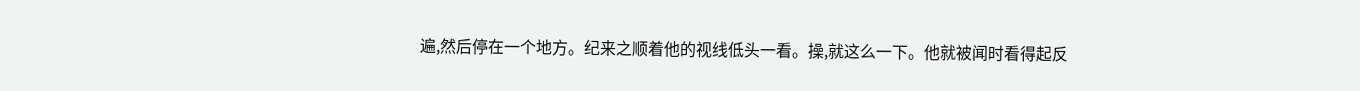遍,然后停在一个地方。纪来之顺着他的视线低头一看。操,就这么一下。他就被闻时看得起反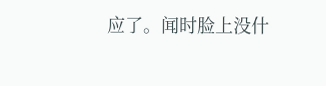应了。闻时脸上没什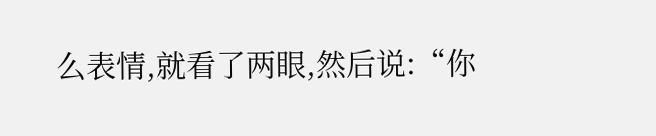么表情,就看了两眼,然后说:“你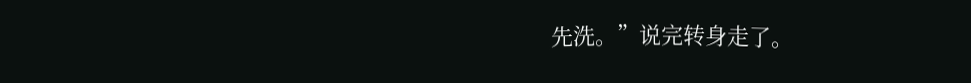先洗。”说完转身走了。